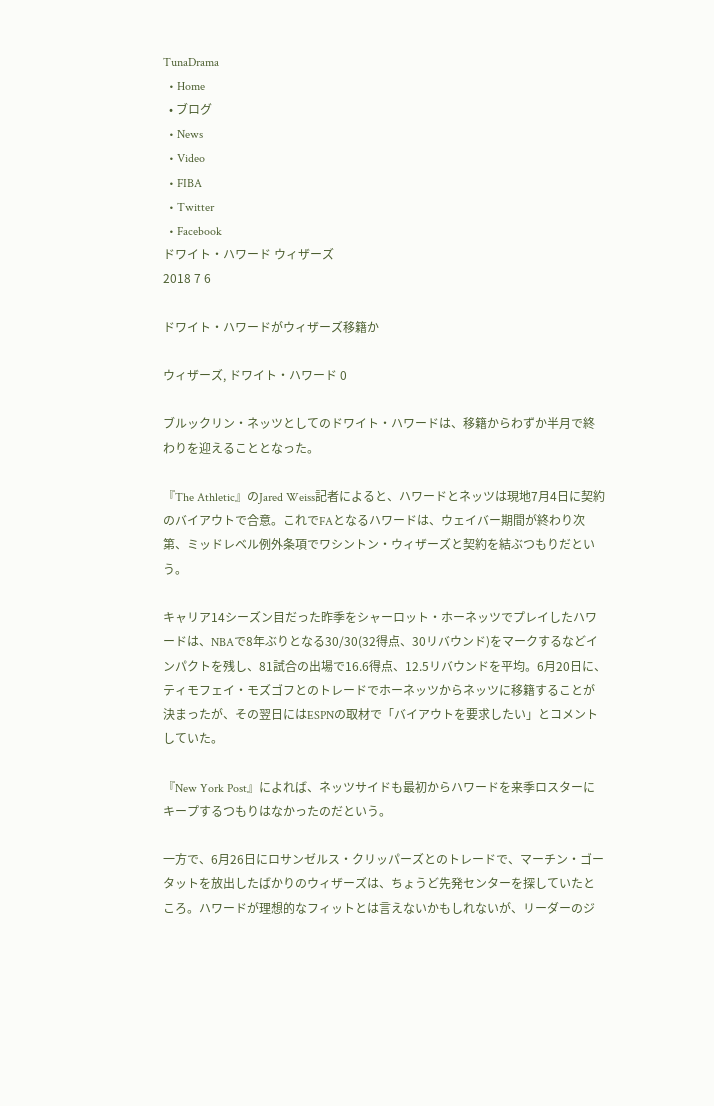TunaDrama
  • Home
  • ブログ
  • News
  • Video
  • FIBA
  • Twitter
  • Facebook
ドワイト・ハワード ウィザーズ
2018 7 6

ドワイト・ハワードがウィザーズ移籍か

ウィザーズ, ドワイト・ハワード 0

ブルックリン・ネッツとしてのドワイト・ハワードは、移籍からわずか半月で終わりを迎えることとなった。

『The Athletic』のJared Weiss記者によると、ハワードとネッツは現地7月4日に契約のバイアウトで合意。これでFAとなるハワードは、ウェイバー期間が終わり次第、ミッドレベル例外条項でワシントン・ウィザーズと契約を結ぶつもりだという。

キャリア14シーズン目だった昨季をシャーロット・ホーネッツでプレイしたハワードは、NBAで8年ぶりとなる30/30(32得点、30リバウンド)をマークするなどインパクトを残し、81試合の出場で16.6得点、12.5リバウンドを平均。6月20日に、ティモフェイ・モズゴフとのトレードでホーネッツからネッツに移籍することが決まったが、その翌日にはESPNの取材で「バイアウトを要求したい」とコメントしていた。

『New York Post』によれば、ネッツサイドも最初からハワードを来季ロスターにキープするつもりはなかったのだという。

一方で、6月26日にロサンゼルス・クリッパーズとのトレードで、マーチン・ゴータットを放出したばかりのウィザーズは、ちょうど先発センターを探していたところ。ハワードが理想的なフィットとは言えないかもしれないが、リーダーのジ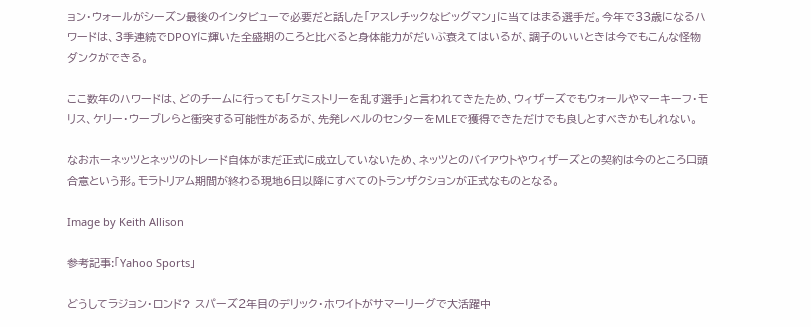ョン・ウォールがシーズン最後のインタビューで必要だと話した「アスレチックなビッグマン」に当てはまる選手だ。今年で33歳になるハワードは、3季連続でDPOYに輝いた全盛期のころと比べると身体能力がだいぶ衰えてはいるが、調子のいいときは今でもこんな怪物ダンクができる。

ここ数年のハワードは、どのチームに行っても「ケミストリーを乱す選手」と言われてきたため、ウィザーズでもウォールやマーキーフ・モリス、ケリー・ウーブレらと衝突する可能性があるが、先発レベルのセンターをMLEで獲得できただけでも良しとすべきかもしれない。

なおホーネッツとネッツのトレード自体がまだ正式に成立していないため、ネッツとのバイアウトやウィザーズとの契約は今のところ口頭合意という形。モラトリアム期間が終わる現地6日以降にすべてのトランザクションが正式なものとなる。

Image by Keith Allison

参考記事:「Yahoo Sports」

どうしてラジョン・ロンド? スパーズ2年目のデリック・ホワイトがサマーリーグで大活躍中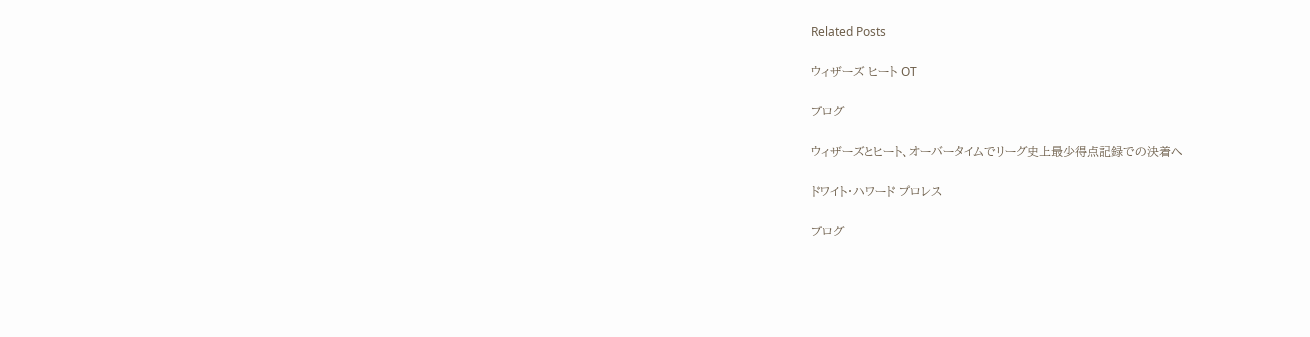Related Posts

ウィザーズ ヒート OT

ブログ

ウィザーズとヒート、オーバータイムでリーグ史上最少得点記録での決着へ

ドワイト・ハワード プロレス

ブログ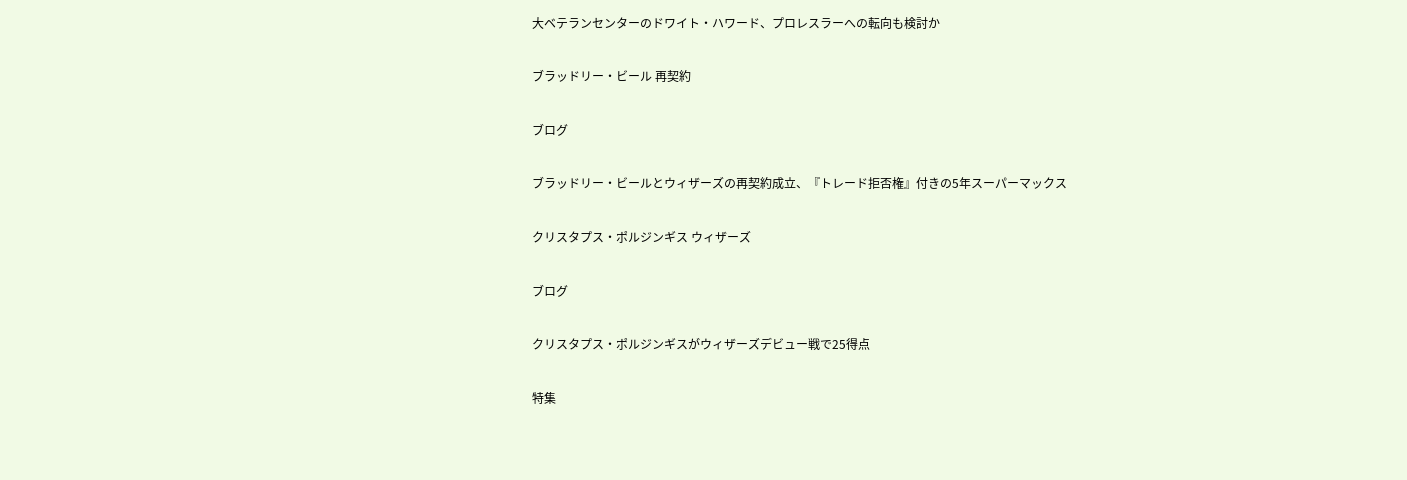大ベテランセンターのドワイト・ハワード、プロレスラーへの転向も検討か

ブラッドリー・ビール 再契約

ブログ

ブラッドリー・ビールとウィザーズの再契約成立、『トレード拒否権』付きの5年スーパーマックス

クリスタプス・ポルジンギス ウィザーズ

ブログ

クリスタプス・ポルジンギスがウィザーズデビュー戦で25得点

特集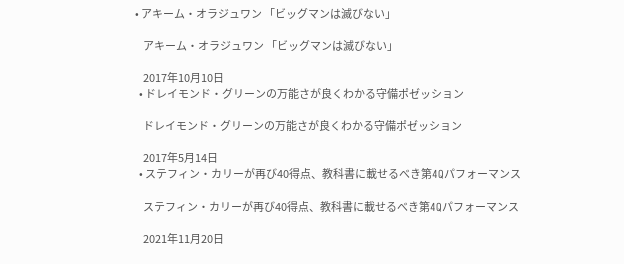• アキーム・オラジュワン 「ビッグマンは滅びない」

    アキーム・オラジュワン 「ビッグマンは滅びない」

    2017年10月10日
  • ドレイモンド・グリーンの万能さが良くわかる守備ポゼッション

    ドレイモンド・グリーンの万能さが良くわかる守備ポゼッション

    2017年5月14日
  • ステフィン・カリーが再び40得点、教科書に載せるべき第4Qパフォーマンス

    ステフィン・カリーが再び40得点、教科書に載せるべき第4Qパフォーマンス

    2021年11月20日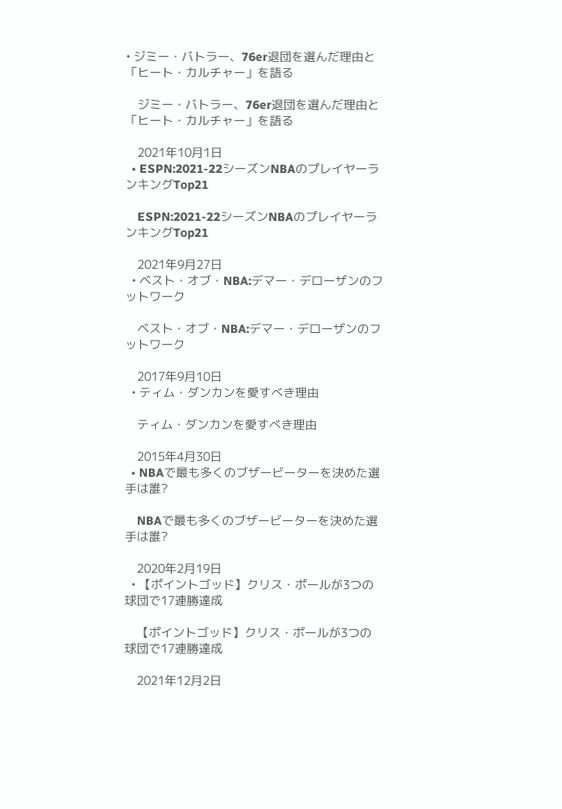• ジミー・バトラー、76er退団を選んだ理由と「ヒート・カルチャー」を語る

    ジミー・バトラー、76er退団を選んだ理由と「ヒート・カルチャー」を語る

    2021年10月1日
  • ESPN:2021-22シーズンNBAのプレイヤーランキングTop21

    ESPN:2021-22シーズンNBAのプレイヤーランキングTop21

    2021年9月27日
  • ベスト・オブ・NBA:デマー・デローザンのフットワーク

    ベスト・オブ・NBA:デマー・デローザンのフットワーク

    2017年9月10日
  • ティム・ダンカンを愛すべき理由

    ティム・ダンカンを愛すべき理由

    2015年4月30日
  • NBAで最も多くのブザービーターを決めた選手は誰?

    NBAで最も多くのブザービーターを決めた選手は誰?

    2020年2月19日
  • 【ポイントゴッド】クリス・ポールが3つの球団で17連勝達成

    【ポイントゴッド】クリス・ポールが3つの球団で17連勝達成

    2021年12月2日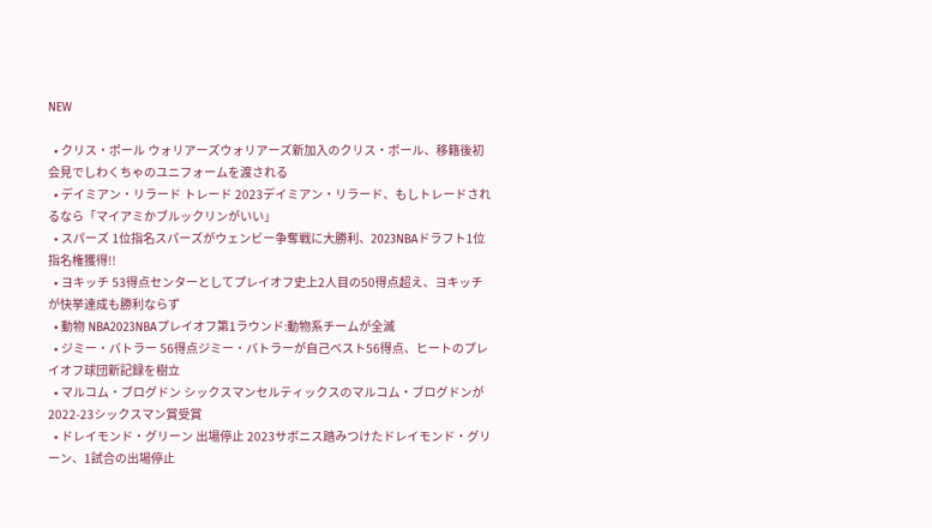NEW

  • クリス・ポール ウォリアーズウォリアーズ新加入のクリス・ポール、移籍後初会見でしわくちゃのユニフォームを渡される
  • デイミアン・リラード トレード 2023デイミアン・リラード、もしトレードされるなら「マイアミかブルックリンがいい」
  • スパーズ 1位指名スパーズがウェンビー争奪戦に大勝利、2023NBAドラフト1位指名権獲得!!
  • ヨキッチ 53得点センターとしてプレイオフ史上2人目の50得点超え、ヨキッチが快挙達成も勝利ならず
  • 動物 NBA2023NBAプレイオフ第1ラウンド:動物系チームが全滅
  • ジミー・バトラー 56得点ジミー・バトラーが自己ベスト56得点、ヒートのプレイオフ球団新記録を樹立
  • マルコム・ブログドン シックスマンセルティックスのマルコム・ブログドンが2022-23シックスマン賞受賞
  • ドレイモンド・グリーン 出場停止 2023サボニス踏みつけたドレイモンド・グリーン、1試合の出場停止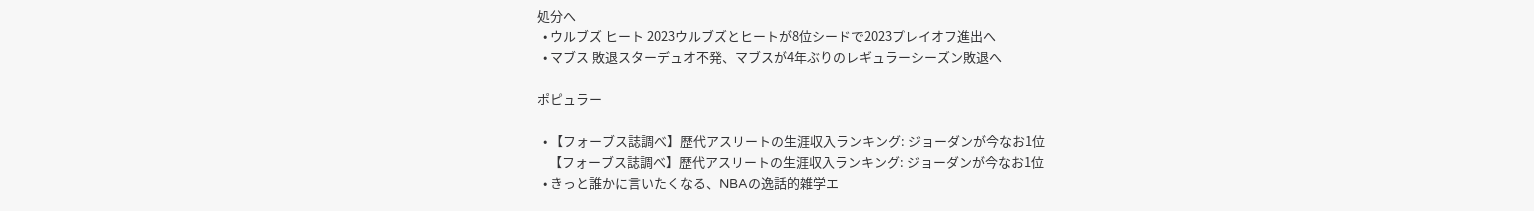処分へ
  • ウルブズ ヒート 2023ウルブズとヒートが8位シードで2023プレイオフ進出へ
  • マブス 敗退スターデュオ不発、マブスが4年ぶりのレギュラーシーズン敗退へ

ポピュラー

  • 【フォーブス誌調べ】歴代アスリートの生涯収入ランキング: ジョーダンが今なお1位
    【フォーブス誌調べ】歴代アスリートの生涯収入ランキング: ジョーダンが今なお1位
  • きっと誰かに言いたくなる、NBAの逸話的雑学エ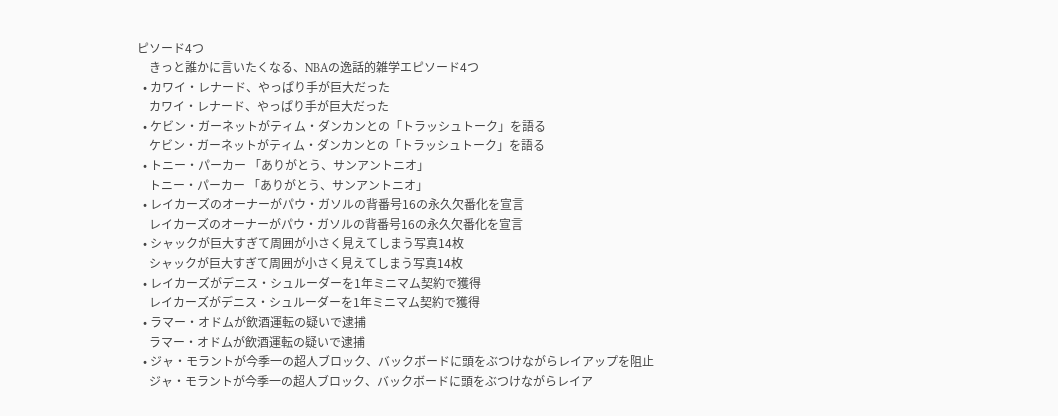ピソード4つ
    きっと誰かに言いたくなる、NBAの逸話的雑学エピソード4つ
  • カワイ・レナード、やっぱり手が巨大だった
    カワイ・レナード、やっぱり手が巨大だった
  • ケビン・ガーネットがティム・ダンカンとの「トラッシュトーク」を語る
    ケビン・ガーネットがティム・ダンカンとの「トラッシュトーク」を語る
  • トニー・パーカー 「ありがとう、サンアントニオ」
    トニー・パーカー 「ありがとう、サンアントニオ」
  • レイカーズのオーナーがパウ・ガソルの背番号16の永久欠番化を宣言
    レイカーズのオーナーがパウ・ガソルの背番号16の永久欠番化を宣言
  • シャックが巨大すぎて周囲が小さく見えてしまう写真14枚
    シャックが巨大すぎて周囲が小さく見えてしまう写真14枚
  • レイカーズがデニス・シュルーダーを1年ミニマム契約で獲得
    レイカーズがデニス・シュルーダーを1年ミニマム契約で獲得
  • ラマー・オドムが飲酒運転の疑いで逮捕
    ラマー・オドムが飲酒運転の疑いで逮捕
  • ジャ・モラントが今季一の超人ブロック、バックボードに頭をぶつけながらレイアップを阻止
    ジャ・モラントが今季一の超人ブロック、バックボードに頭をぶつけながらレイア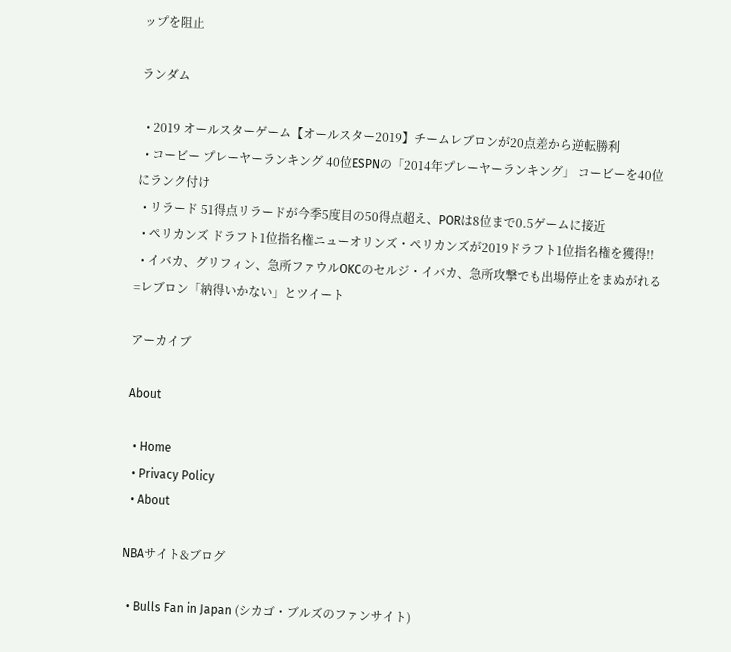ップを阻止

ランダム

  • 2019 オールスターゲーム【オールスター2019】チームレブロンが20点差から逆転勝利
  • コービー プレーヤーランキング 40位ESPNの「2014年プレーヤーランキング」 コービーを40位にランク付け
  • リラード 51得点リラードが今季5度目の50得点超え、PORは8位まで0.5ゲームに接近
  • ペリカンズ ドラフト1位指名権ニューオリンズ・ペリカンズが2019ドラフト1位指名権を獲得!!
  • イバカ、グリフィン、急所ファウルOKCのセルジ・イバカ、急所攻撃でも出場停止をまぬがれる =レブロン「納得いかない」とツイート

アーカイブ

About

  • Home
  • Privacy Policy
  • About

NBAサイト&ブログ

  • Bulls Fan in Japan (シカゴ・ブルズのファンサイト)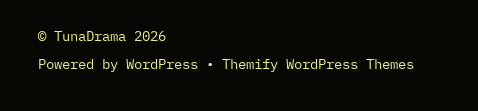© TunaDrama 2026
Powered by WordPress • Themify WordPress Themes